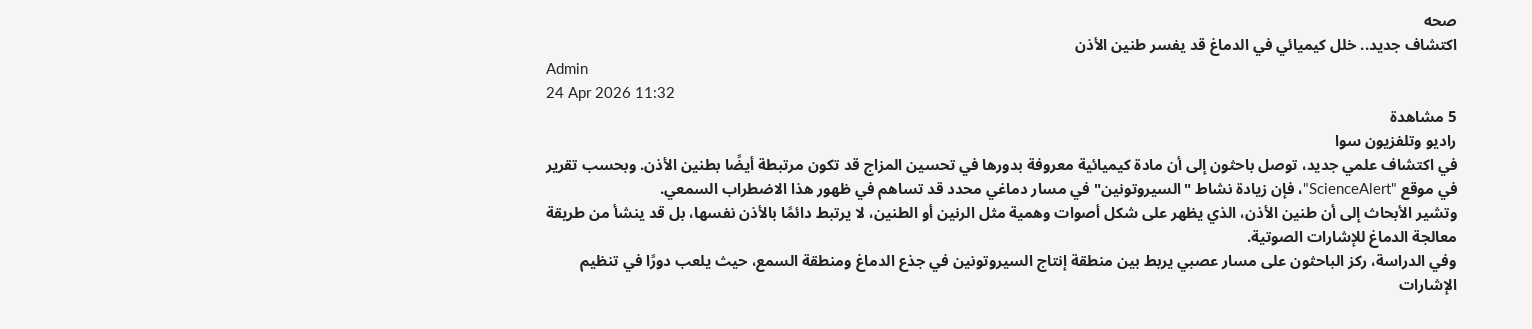صحه
اكتشاف جديد.. خلل كيميائي في الدماغ قد يفسر طنين الأذن
Admin
24 Apr 2026 11:32
5 مشاهدة
راديو وتلفزيون سوا
في اكتشاف علمي جديد، توصل باحثون إلى أن مادة كيميائية معروفة بدورها في تحسين المزاج قد تكون مرتبطة أيضًا بطنين الأذن. وبحسب تقرير في موقع "ScienceAlert"، فإن زيادة نشاط "السيروتونين" في مسار دماغي محدد قد تساهم في ظهور هذا الاضطراب السمعي.
وتشير الأبحاث إلى أن طنين الأذن، الذي يظهر على شكل أصوات وهمية مثل الرنين أو الطنين، لا يرتبط دائمًا بالأذن نفسها، بل قد ينشأ من طريقة معالجة الدماغ للإشارات الصوتية.
وفي الدراسة، ركز الباحثون على مسار عصبي يربط بين منطقة إنتاج السيروتونين في جذع الدماغ ومنطقة السمع، حيث يلعب دورًا في تنظيم الإشارات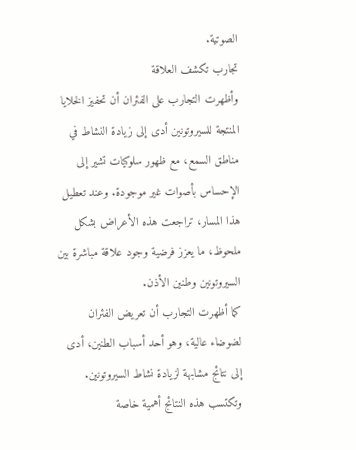الصوتية.
تجارب تكشف العلاقة
وأظهرت التجارب على الفئران أن تحفيز الخلايا المنتجة للسيروتونين أدى إلى زيادة النشاط في مناطق السمع، مع ظهور سلوكيات تشير إلى الإحساس بأصوات غير موجودة. وعند تعطيل هذا المسار، تراجعت هذه الأعراض بشكل ملحوظ، ما يعزز فرضية وجود علاقة مباشرة بين السيروتونين وطنين الأذن.
كما أظهرت التجارب أن تعريض الفئران لضوضاء عالية، وهو أحد أسباب الطنين، أدى إلى نتائج مشابهة لزيادة نشاط السيروتونين.
وتكتسب هذه النتائج أهمية خاصة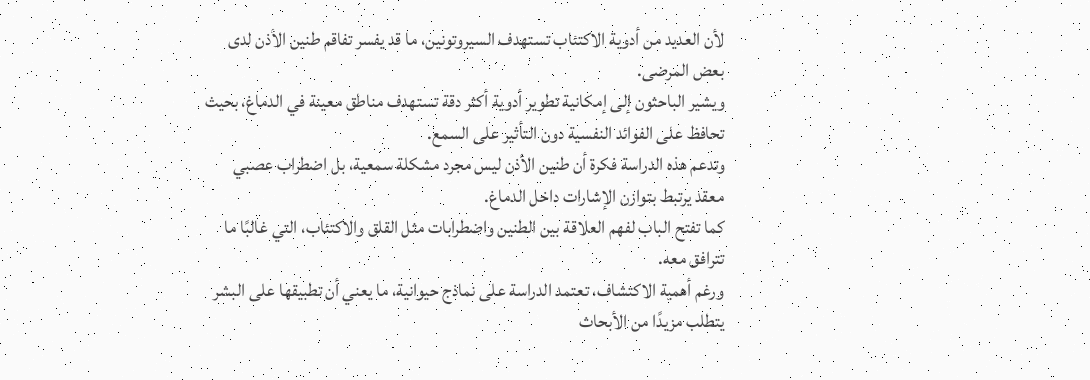لأن العديد من أدوية الاكتئاب تستهدف السيروتونين، ما قد يفسر تفاقم طنين الأذن لدى بعض المرضى.
ويشير الباحثون إلى إمكانية تطوير أدوية أكثر دقة تستهدف مناطق معينة في الدماغ، بحيث تحافظ على الفوائد النفسية دون التأثير على السمع.
وتدعم هذه الدراسة فكرة أن طنين الأذن ليس مجرد مشكلة سمعية، بل اضطراب عصبي معقد يرتبط بتوازن الإشارات داخل الدماغ.
كما تفتح الباب لفهم العلاقة بين الطنين واضطرابات مثل القلق والاكتئاب، التي غالبًا ما تترافق معه.
ورغم أهمية الاكتشاف، تعتمد الدراسة على نماذج حيوانية، ما يعني أن تطبيقها على البشر يتطلب مزيدًا من الأبحاث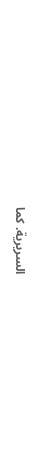السريرية. كما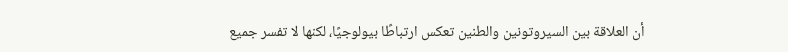أن العلاقة بين السيروتونين والطنين تعكس ارتباطًا بيولوجيًا، لكنها لا تفسر جميع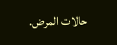حالات المرض.